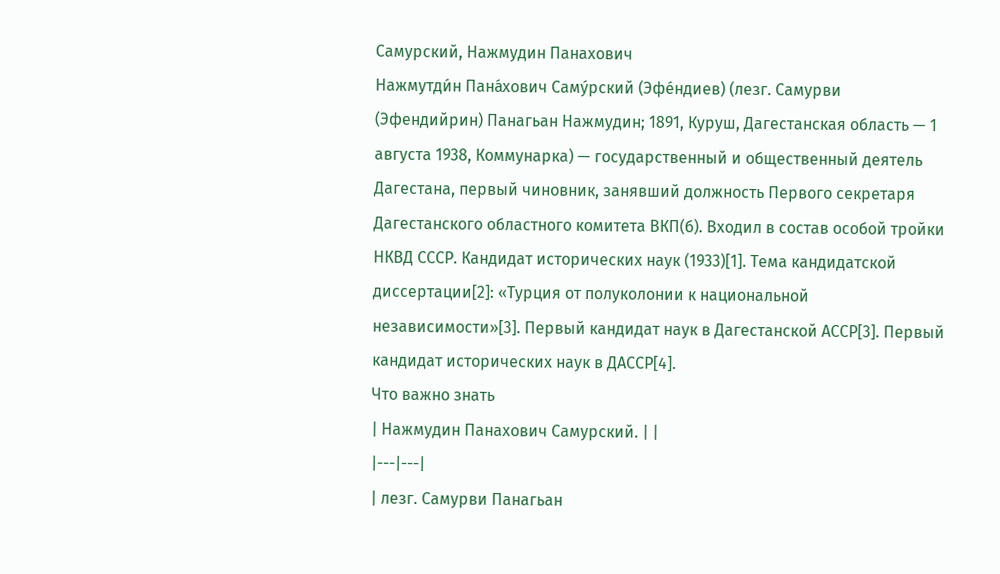Самурский, Нажмудин Панахович
Нажмутди́н Пана́хович Саму́рский (Эфе́ндиев) (лезг. Самурви (Эфендийрин) Панагьан Нажмудин; 1891, Куруш, Дагестанская область — 1 августа 1938, Коммунарка) — государственный и общественный деятель Дагестана, первый чиновник, занявший должность Первого cекретаря Дагестанского областного комитета ВКП(б). Входил в состав особой тройки НКВД СССР. Кандидат исторических наук (1933)[1]. Тема кандидатской диссертации[2]: «Турция от полуколонии к национальной независимости»[3]. Первый кандидат наук в Дагестанской АССР[3]. Первый кандидат исторических наук в ДАССР[4].
Что важно знать
| Нажмудин Панахович Самурский. | |
|---|---|
| лезг. Самурви Панагьан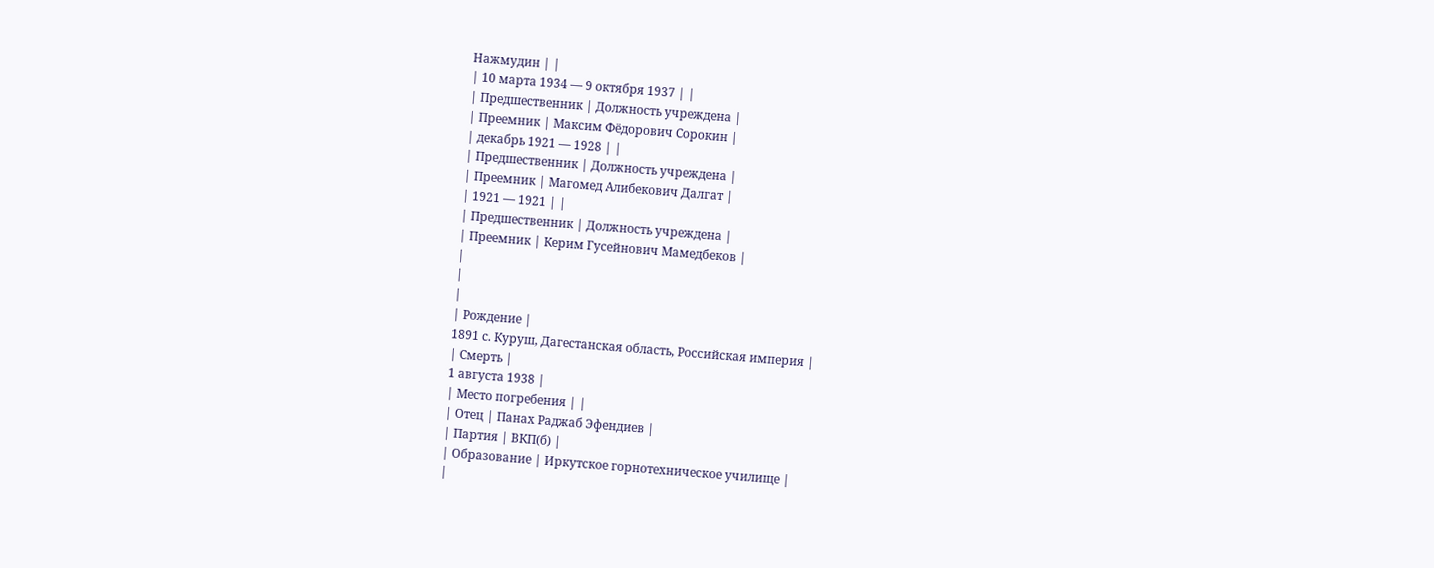Нажмудин | |
| 10 марта 1934 — 9 октября 1937 | |
| Предшественник | Должность учреждена |
| Преемник | Максим Фёдорович Сорокин |
| декабрь 1921 — 1928 | |
| Предшественник | Должность учреждена |
| Преемник | Магомед Алибекович Далгат |
| 1921 — 1921 | |
| Предшественник | Должность учреждена |
| Преемник | Керим Гусейнович Мамедбеков |
|
|
|
| Рождение |
1891 с. Куруш, Дагестанская область, Российская империя |
| Смерть |
1 августа 1938 |
| Место погребения | |
| Отец | Панах Раджаб Эфендиев |
| Партия | ВКП(б) |
| Образование | Иркутское горнотехническое училище |
|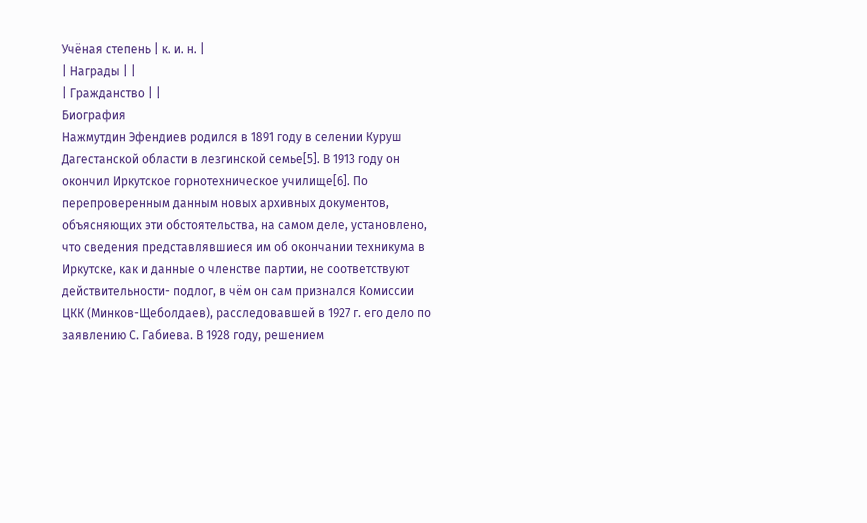Учёная степень | к. и. н. |
| Награды | |
| Гражданство | |
Биография
Нажмутдин Эфендиев родился в 1891 году в селении Куруш Дагестанской области в лезгинской семье[5]. В 1913 году он окончил Иркутское горнотехническое училище[6]. По перепроверенным данным новых архивных документов, объясняющих эти обстоятельства, на самом деле, установлено, что сведения представлявшиеся им об окончании техникума в Иркутске, как и данные о членстве партии, не соответствуют действительности- подлог, в чём он сам признался Комиссии ЦКК (Минков-Щеболдаев), расследовавшей в 1927 г. его дело по заявлению С. Габиева. В 1928 году, решением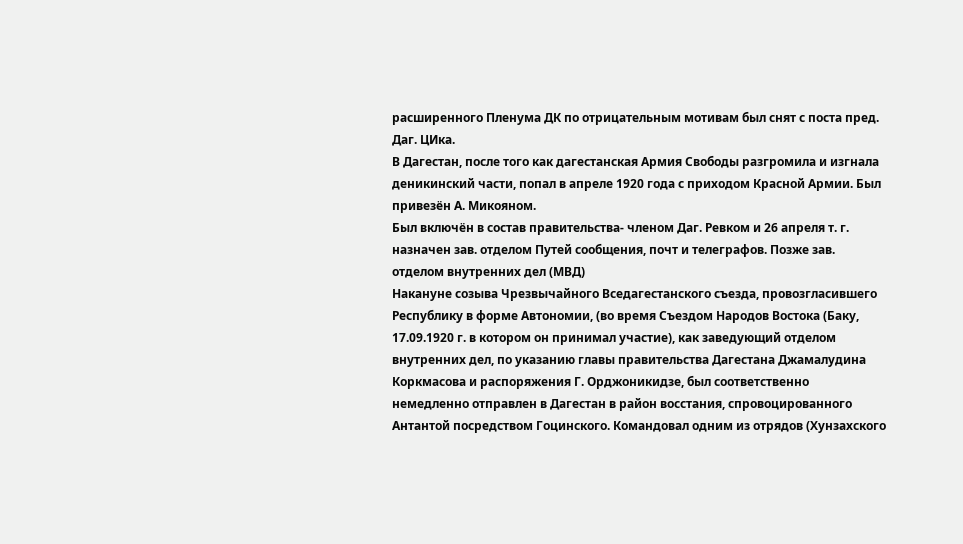расширенного Пленума ДК по отрицательным мотивам был снят с поста пред. Даг. ЦИка.
В Дагестан, после того как дагестанская Армия Свободы разгромила и изгнала деникинский части, попал в апреле 1920 года с приходом Красной Армии. Был привезён А. Микояном.
Был включён в состав правительства- членом Даг. Ревком и 26 апреля т. г. назначен зав. отделом Путей сообщения, почт и телеграфов. Позже зав. отделом внутренних дел (МВД)
Накануне созыва Чрезвычайного Вседагестанского съезда, провозгласившего Республику в форме Автономии, (во время Съездом Народов Востока (Баку, 17.09.1920 г. в котором он принимал участие), как заведующий отделом внутренних дел, по указанию главы правительства Дагестана Джамалудина Коркмасова и распоряжения Г. Орджоникидзе, был соответственно немедленно отправлен в Дагестан в район восстания, спровоцированного Антантой посредством Гоцинского. Командовал одним из отрядов (Хунзахского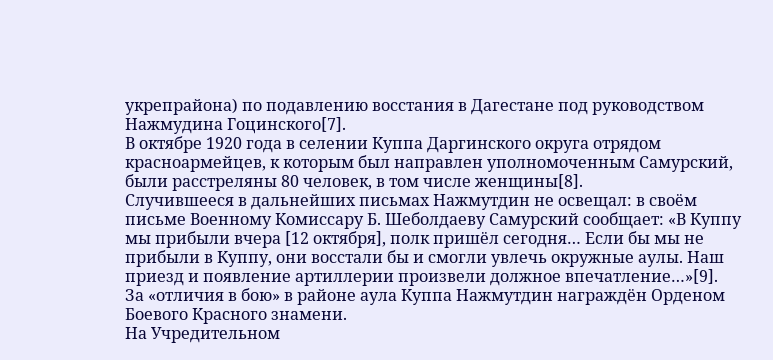укрепрайона) по подавлению восстания в Дагестане под руководством Нажмудина Гоцинского[7].
В октябре 1920 года в селении Куппа Даргинского округа отрядом красноармейцев, к которым был направлен уполномоченным Самурский, были расстреляны 80 человек, в том числе женщины[8].
Случившееся в дальнейших письмах Нажмутдин не освещал: в своём письме Военному Комиссару Б. Шеболдаеву Самурский сообщает: «В Куппу мы прибыли вчера [12 октября], полк пришёл сегодня… Если бы мы не прибыли в Куппу, они восстали бы и смогли увлечь окружные аулы. Наш приезд и появление артиллерии произвели должное впечатление…»[9].
За «отличия в бою» в районе аула Куппа Нажмутдин награждён Орденом Боевого Красного знамени.
На Учредительном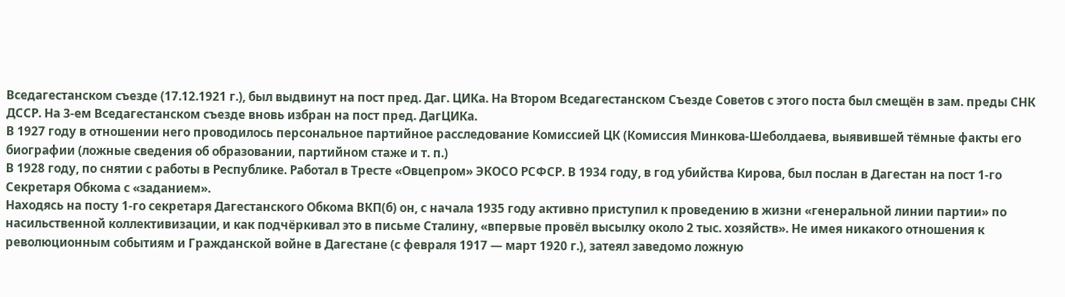Вседагестанском съезде (17.12.1921 г.), был выдвинут на пост пред. Даг. ЦИКа. На Втором Вседагестанском Съезде Советов с этого поста был смещён в зам. преды СНК ДССР. На 3-ем Вседагестанском съезде вновь избран на пост пред. ДагЦИКа.
В 1927 году в отношении него проводилось персональное партийное расследование Комиссией ЦК (Комиссия Минкова-Шеболдаева, выявившей тёмные факты его биографии (ложные сведения об образовании, партийном стаже и т. п.)
В 1928 году, по снятии с работы в Республике. Работал в Тресте «Овцепром» ЭКОСО РСФСР. В 1934 году, в год убийства Кирова, был послан в Дагестан на пост 1-го Секретаря Обкома с «заданием».
Находясь на посту 1-го секретаря Дагестанского Обкома ВКП(б) он, с начала 1935 году активно приступил к проведению в жизни «генеральной линии партии» по насильственной коллективизации, и как подчёркивал это в письме Сталину, «впервые провёл высылку около 2 тыс. хозяйств». Не имея никакого отношения к революционным событиям и Гражданской войне в Дагестане (с февраля 1917 — март 1920 г.), затеял заведомо ложную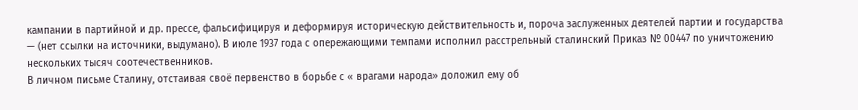кампании в партийной и др. прессе, фальсифицируя и деформируя историческую действительность и, пороча заслуженных деятелей партии и государства — (нет ссылки на источники, выдумано). В июле 1937 года с опережающими темпами исполнил расстрельный сталинский Приказ № 00447 по уничтожению нескольких тысяч соотечественников.
В личном письме Сталину, отстаивая своё первенство в борьбе с « врагами народа» доложил ему об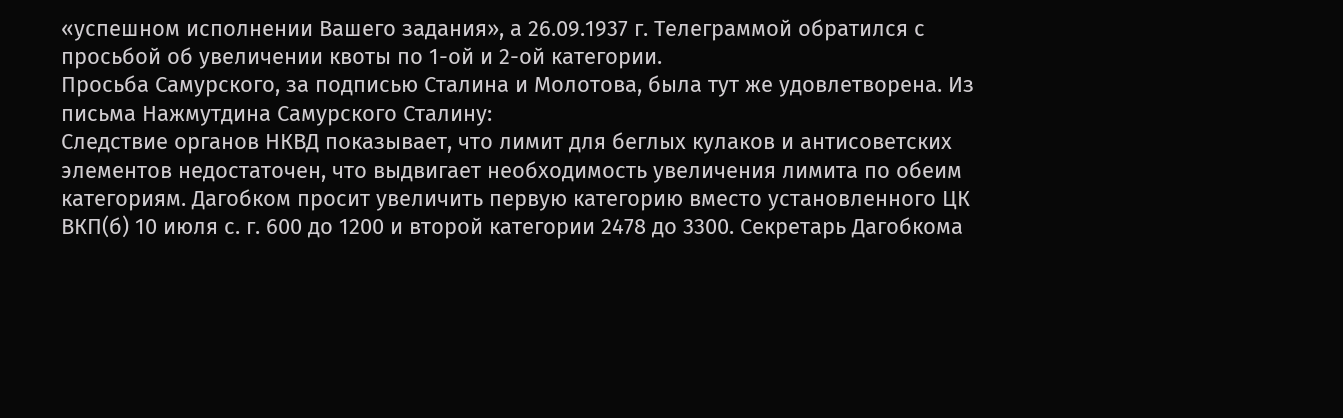«успешном исполнении Вашего задания», а 26.09.1937 г. Телеграммой обратился с просьбой об увеличении квоты по 1-ой и 2-ой категории.
Просьба Самурского, за подписью Сталина и Молотова, была тут же удовлетворена. Из письма Нажмутдина Самурского Сталину:
Следствие органов НКВД показывает, что лимит для беглых кулаков и антисоветских элементов недостаточен, что выдвигает необходимость увеличения лимита по обеим категориям. Дагобком просит увеличить первую категорию вместо установленного ЦК ВКП(б) 10 июля с. г. 600 до 1200 и второй категории 2478 до 3300. Секретарь Дагобкома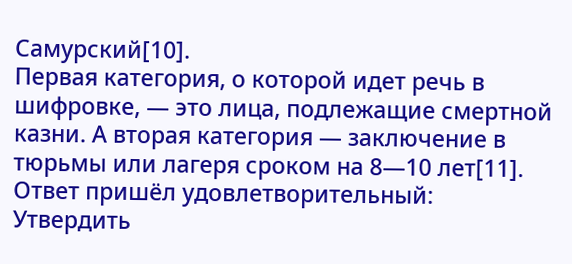Самурский[10].
Первая категория, о которой идет речь в шифровке, — это лица, подлежащие смертной казни. А вторая категория — заключение в тюрьмы или лагеря сроком на 8—10 лет[11].
Ответ пришёл удовлетворительный:
Утвердить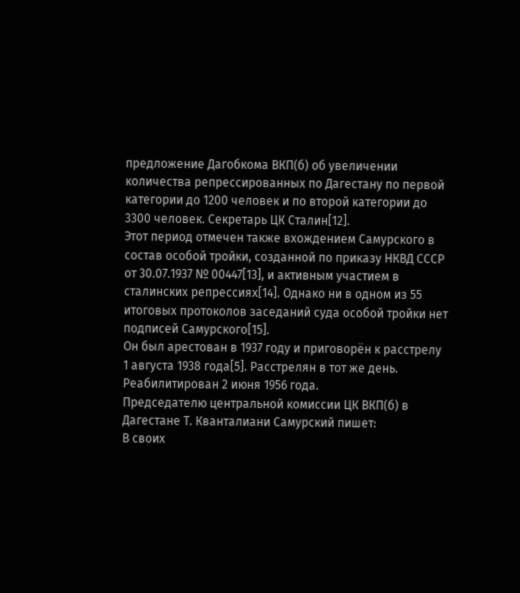предложение Дагобкома ВКП(б) об увеличении количества репрессированных по Дагестану по первой категории до 1200 человек и по второй категории до 3300 человек. Секретарь ЦК Сталин[12].
Этот период отмечен также вхождением Самурского в состав особой тройки, созданной по приказу НКВД СССР от 30.07.1937 № 00447[13], и активным участием в сталинских репрессиях[14]. Однако ни в одном из 55 итоговых протоколов заседаний суда особой тройки нет подписей Самурского[15].
Он был арестован в 1937 году и приговорён к расстрелу 1 августа 1938 года[5]. Расстрелян в тот же день. Реабилитирован 2 июня 1956 года.
Председателю центральной комиссии ЦК ВКП(б) в Дагестане Т. Кванталиани Самурский пишет:
В своих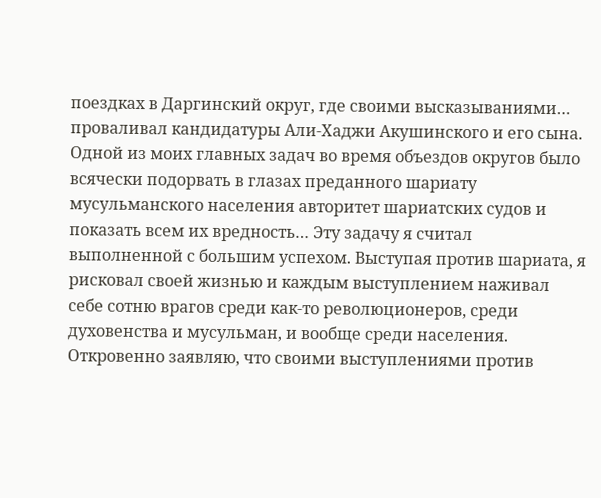поездках в Даргинский округ, где своими высказываниями… проваливал кандидатуры Али-Хаджи Акушинского и его сына. Одной из моих главных задач во время объездов округов было всячески подорвать в глазах преданного шариату мусульманского населения авторитет шариатских судов и показать всем их вредность… Эту задачу я считал выполненной с большим успехом. Выступая против шариата, я рисковал своей жизнью и каждым выступлением наживал себе сотню врагов среди как-то революционеров, среди духовенства и мусульман, и вообще среди населения. Откровенно заявляю, что своими выступлениями против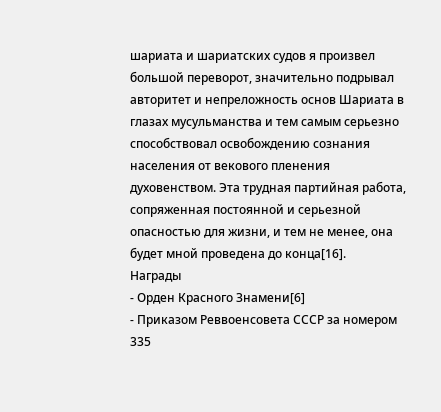шариата и шариатских судов я произвел большой переворот, значительно подрывал авторитет и непреложность основ Шариата в глазах мусульманства и тем самым серьезно способствовал освобождению сознания населения от векового пленения духовенством. Эта трудная партийная работа, сопряженная постоянной и серьезной опасностью для жизни, и тем не менее, она будет мной проведена до конца[16].
Награды
- Орден Красного Знамени[6]
- Приказом Реввоенсовета СССР за номером 335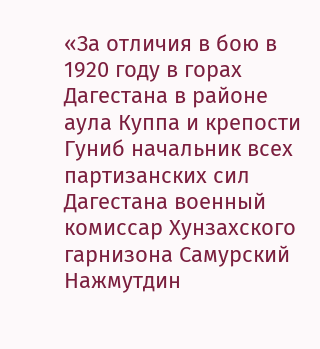«За отличия в бою в 1920 году в горах Дагестана в районе аула Куппа и крепости Гуниб начальник всех партизанских сил Дагестана военный комиссар Хунзахского гарнизона Самурский Нажмутдин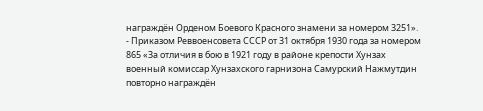награждён Орденом Боевого Красного знамени за номером 3251».
- Приказом Реввоенсовета СССР от 31 октября 1930 года за номером 865 «За отличия в бою в 1921 году в районе крепости Хунзах военный комиссар Хунзахского гарнизона Самурский Нажмутдин повторно награждён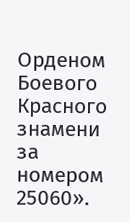Орденом Боевого Красного знамени за номером 25060».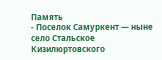Память
- Поселок Самуркент — ныне село Стальское Кизилюртовского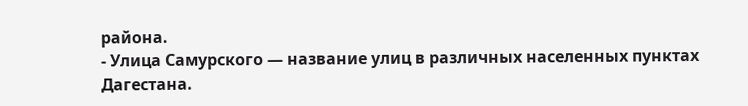района.
- Улица Самурского — название улиц в различных населенных пунктах Дагестана.